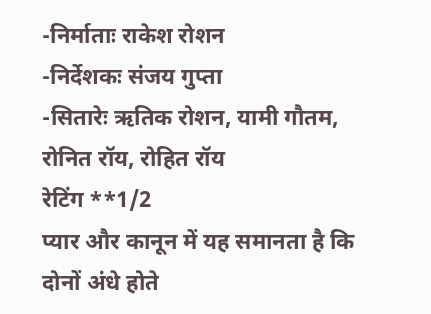-निर्माताः राकेश रोशन
-निर्देशकः संजय गुप्ता
-सितारेः ऋतिक रोशन, यामी गौतम, रोनित रॉय, रोहित रॉय
रेटिंग **1/2
प्यार और कानून में यह समानता है कि दोनों अंधे होते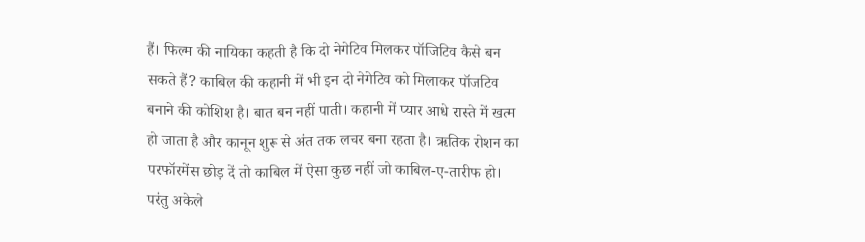हैं। फिल्म की नायिका कहती है कि दो नेगेटिव मिलकर पॉजिटिव कैसे बन सकते हैं? काबिल की कहानी में भी इन दो नेगेटिव को मिलाकर पॉजटिव बनाने की कोशिश है। बात बन नहीं पाती। कहानी में प्यार आधे रास्ते में खत्म हो जाता है और कानून शुरू से अंत तक लचर बना रहता है। ऋतिक रोशन का परफॉरमेंस छोड़ दें तो काबिल में ऐसा कुछ नहीं जो काबिल-ए-तारीफ हो। परंतु अकेले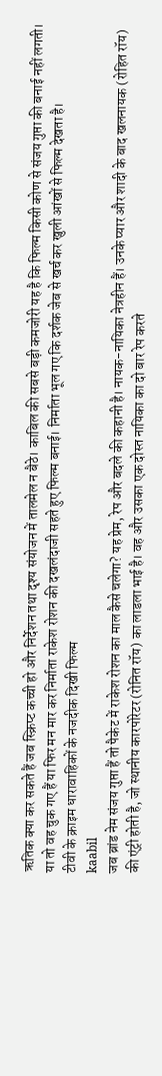ऋतिक क्या कर सकते हैं जब स्क्रिप्ट कच्ची हो और निर्देशन तथा दृश्य संयोजन में तालमेल न बैठे। काबिल की सबसे बड़ी कमजोरी यह है कि फिल्म किसी कोण से संजय गुप्ता की बनाई नहीं लगती। या तो वह चुक गए हैं या फिर मन मार कर निर्माता राकेश रोशन की दखलंदाजी सहते हुए फिल्म बनाई। निर्माता भूल गए कि दर्शक जेब से खर्च कर खुली आंखों से फिल्म देखता है।
टीवी के क्राइम धारावाहिकों के नजदीक दिखी फिल्म
kaabil
जब ब्रांड नेम संजय गुप्ता हैं तो पैकेट में राकेश रोशन का माल कैसे चलेगा? यह प्रेम, रेप और बदले की कहानी है। नायक-नायिका नेत्रहीन हैं। उनके प्यार और शादी के बाद खलनायक (रोहित रॉय) की एंट्री होती है, जो स्थानीय कारपोरेटर (रोनित रॉय) का लाडला भाई है। वह और उसका एक दोस्त नायिका का दो बार रेप करते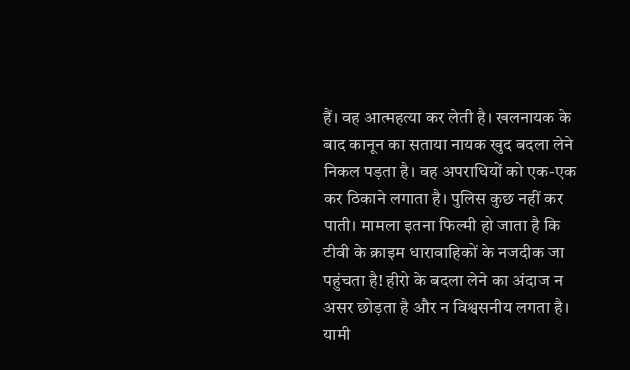हैं। वह आत्महत्या कर लेती है। खलनायक के बाद कानून का सताया नायक खुद बदला लेने निकल पड़ता है। वह अपराधियों को एक-एक कर ठिकाने लगाता है। पुलिस कुछ नहीं कर पाती। मामला इतना फिल्मी हो जाता है कि टीवी के क्राइम धारावाहिकों के नजदीक जा पहुंचता है! हीरो के बदला लेने का अंदाज न असर छोड़ता है और न विश्वसनीय लगता है। यामी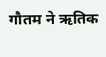गौतम ने ऋतिक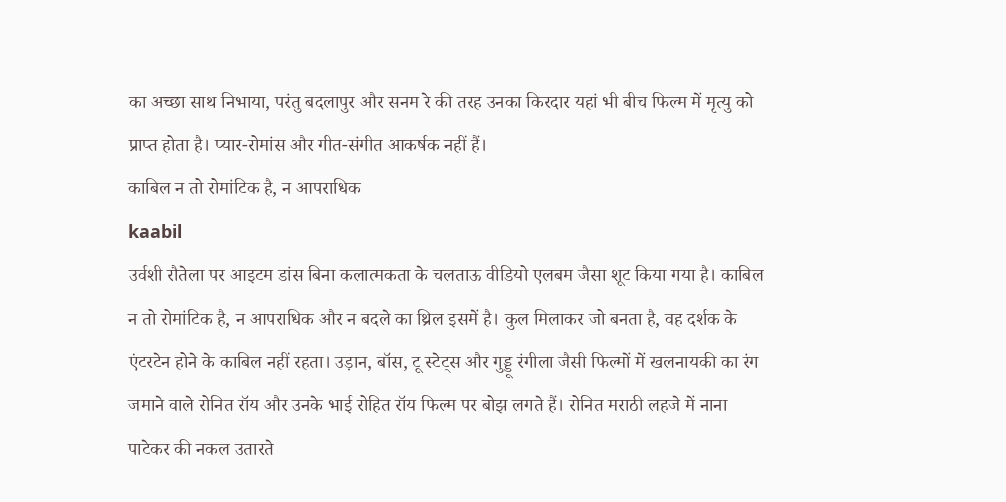का अच्छा साथ निभाया, परंतु बदलापुर और सनम रे की तरह उनका किरदार यहां भी बीच फिल्म में मृत्यु को प्राप्त होता है। प्यार-रोमांस और गीत-संगीत आकर्षक नहीं हैं।
काबिल न तो रोमांटिक है, न आपराधिक
kaabil
उर्वशी रौतेला पर आइटम डांस बिना कलात्मकता के चलताऊ वीडियो एलबम जैसा शूट किया गया है। काबिल न तो रोमांटिक है, न आपराधिक और न बदले का थ्रिल इसमें है। कुल मिलाकर जो बनता है, वह दर्शक के एंटरटेन होने के काबिल नहीं रहता। उड़ान, बॉस, टू स्टेट्स और गुड्डू रंगीला जैसी फिल्मों में खलनायकी का रंग जमाने वाले रोनित रॉय और उनके भाई रोहित रॉय फिल्म पर बोझ लगते हैं। रोनित मराठी लहजे में नाना पाटेकर की नकल उतारते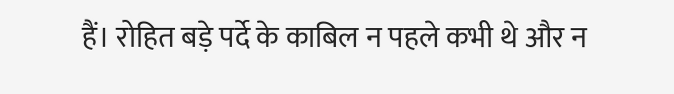हैं। रोहित बड़े पर्दे के काबिल न पहले कभी थे और न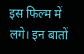इस फिल्म में लगे। इन बातों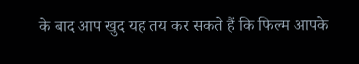के बाद आप खुद यह तय कर सकते हैं कि फिल्म आपके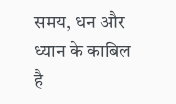समय, धन और ध्यान के काबिल है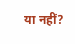या नहीं?